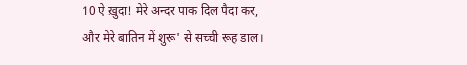10 ऐ ख़ुदा! मेरे अन्दर पाक दिल पैदा कर,
और मेरे बातिन में शुरू' से सच्ची रूह डाल।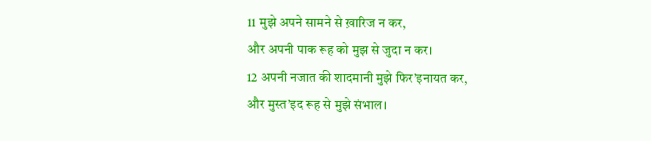11 मुझे अपने सामने से ख़ारिज न कर,
और अपनी पाक रूह को मुझ से जुदा न कर।
12 अपनी नजात की शादमानी मुझे फिर’इनायत कर,
और मुस्त’इद रूह से मुझे संभाल।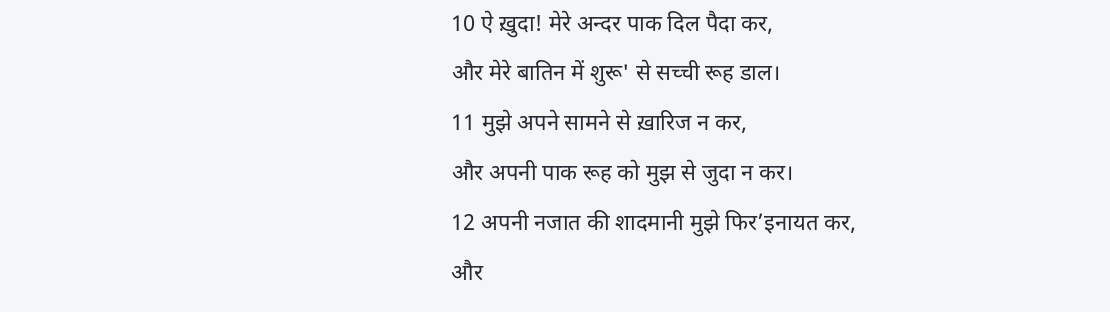10 ऐ ख़ुदा! मेरे अन्दर पाक दिल पैदा कर,
और मेरे बातिन में शुरू' से सच्ची रूह डाल।
11 मुझे अपने सामने से ख़ारिज न कर,
और अपनी पाक रूह को मुझ से जुदा न कर।
12 अपनी नजात की शादमानी मुझे फिर’इनायत कर,
और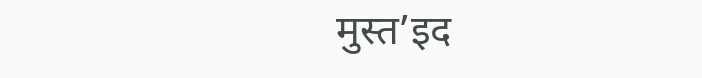मुस्त’इद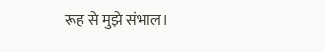रूह से मुझे संभाल।